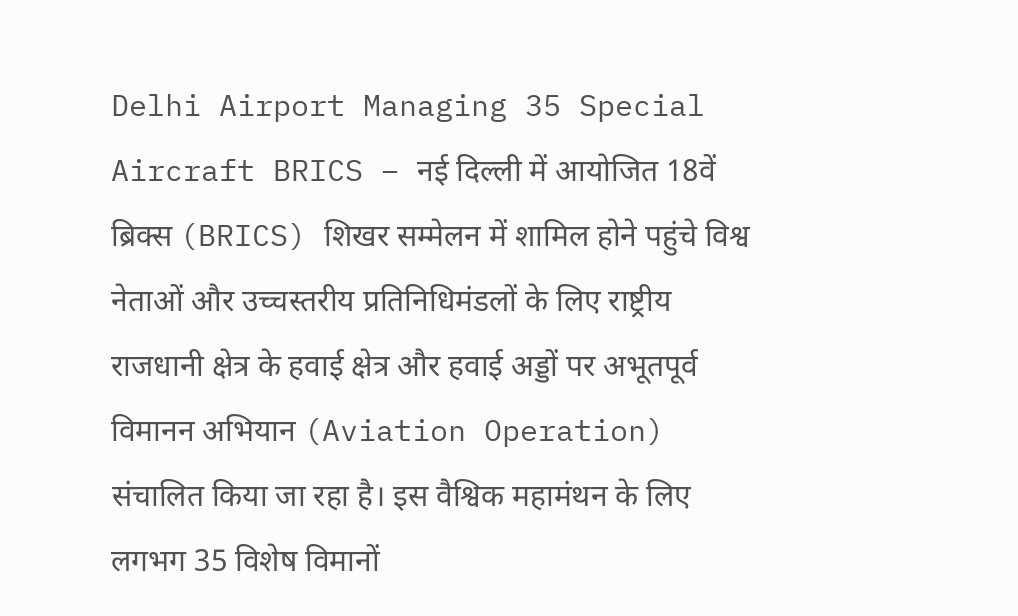Delhi Airport Managing 35 Special Aircraft BRICS – नई दिल्ली में आयोजित 18वें ब्रिक्स (BRICS) शिखर सम्मेलन में शामिल होने पहुंचे विश्व नेताओं और उच्चस्तरीय प्रतिनिधिमंडलों के लिए राष्ट्रीय राजधानी क्षेत्र के हवाई क्षेत्र और हवाई अड्डों पर अभूतपूर्व विमानन अभियान (Aviation Operation) संचालित किया जा रहा है। इस वैश्विक महामंथन के लिए लगभग 35 विशेष विमानों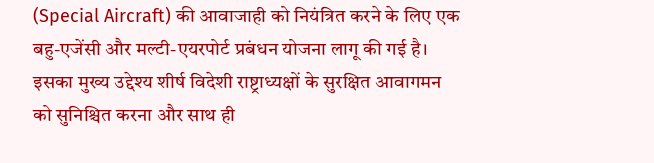(Special Aircraft) की आवाजाही को नियंत्रित करने के लिए एक बहु-एजेंसी और मल्टी-एयरपोर्ट प्रबंधन योजना लागू की गई है। इसका मुख्य उद्देश्य शीर्ष विदेशी राष्ट्राध्यक्षों के सुरक्षित आवागमन को सुनिश्चित करना और साथ ही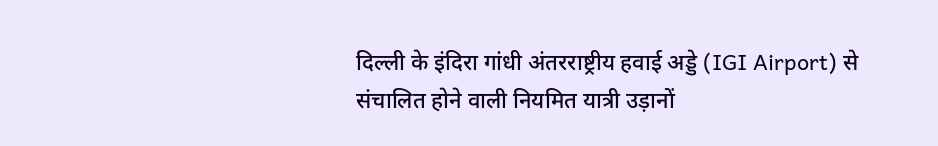दिल्ली के इंदिरा गांधी अंतरराष्ट्रीय हवाई अड्डे (IGI Airport) से संचालित होने वाली नियमित यात्री उड़ानों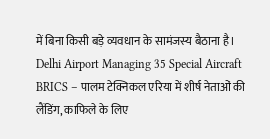में बिना किसी बड़े व्यवधान के सामंजस्य बैठाना है।
Delhi Airport Managing 35 Special Aircraft BRICS – पालम टेक्निकल एरिया में शीर्ष नेताओं की लैंडिंग, काफिले के लिए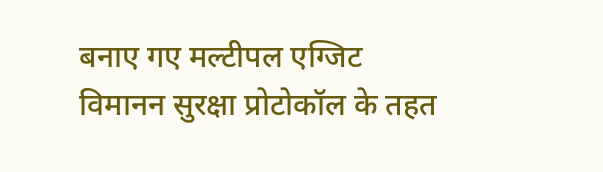बनाए गए मल्टीपल एग्जिट
विमानन सुरक्षा प्रोटोकॉल के तहत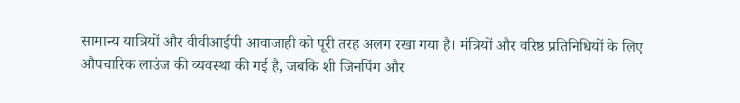सामान्य यात्रियों और वीवीआईपी आवाजाही को पूरी तरह अलग रखा गया है। मंत्रियों और वरिष्ठ प्रतिनिधियों के लिए औपचारिक लाउंज की व्यवस्था की गई है, जबकि शी जिनपिंग और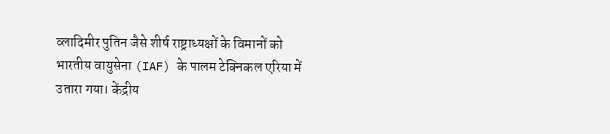व्लादिमीर पुतिन जैसे शीर्ष राष्ट्राध्यक्षों के विमानों को भारतीय वायुसेना (IAF) के पालम टेक्निकल एरिया में उतारा गया। केंद्रीय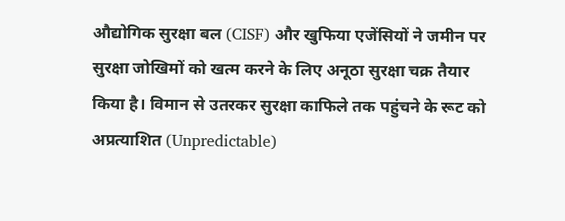औद्योगिक सुरक्षा बल (CISF) और खुफिया एजेंसियों ने जमीन पर सुरक्षा जोखिमों को खत्म करने के लिए अनूठा सुरक्षा चक्र तैयार किया है। विमान से उतरकर सुरक्षा काफिले तक पहुंचने के रूट को अप्रत्याशित (Unpredictable)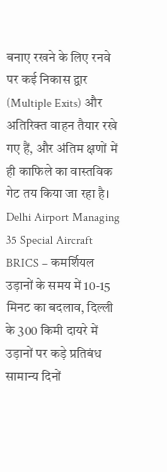बनाए रखने के लिए रनवे पर कई निकास द्वार (Multiple Exits) और अतिरिक्त वाहन तैयार रखे गए हैं, और अंतिम क्षणों में ही काफिले का वास्तविक गेट तय किया जा रहा है।
Delhi Airport Managing 35 Special Aircraft BRICS – कमर्शियल उड़ानों के समय में 10-15 मिनट का बदलाव, दिल्ली के 300 किमी दायरे में उड़ानों पर कड़े प्रतिबंध
सामान्य दिनों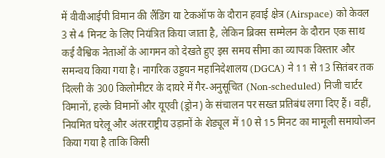में वीवीआईपी विमान की लैंडिंग या टेकऑफ के दौरान हवाई क्षेत्र (Airspace) को केवल 3 से 4 मिनट के लिए नियंत्रित किया जाता है, लेकिन ब्रिक्स सम्मेलन के दौरान एक साथ कई वैश्विक नेताओं के आगमन को देखते हुए इस समय सीमा का व्यापक विस्तार और समन्वय किया गया है। नागरिक उड्डयन महानिदेशालय (DGCA) ने 11 से 13 सितंबर तक दिल्ली के 300 किलोमीटर के दायरे में गैर-अनुसूचित (Non-scheduled) निजी चार्टर विमानों, हल्के विमानों और यूएवी (ड्रोन) के संचालन पर सख्त प्रतिबंध लगा दिए हैं। वहीं, नियमित घरेलू और अंतरराष्ट्रीय उड़ानों के शेड्यूल में 10 से 15 मिनट का मामूली समायोजन किया गया है ताकि किसी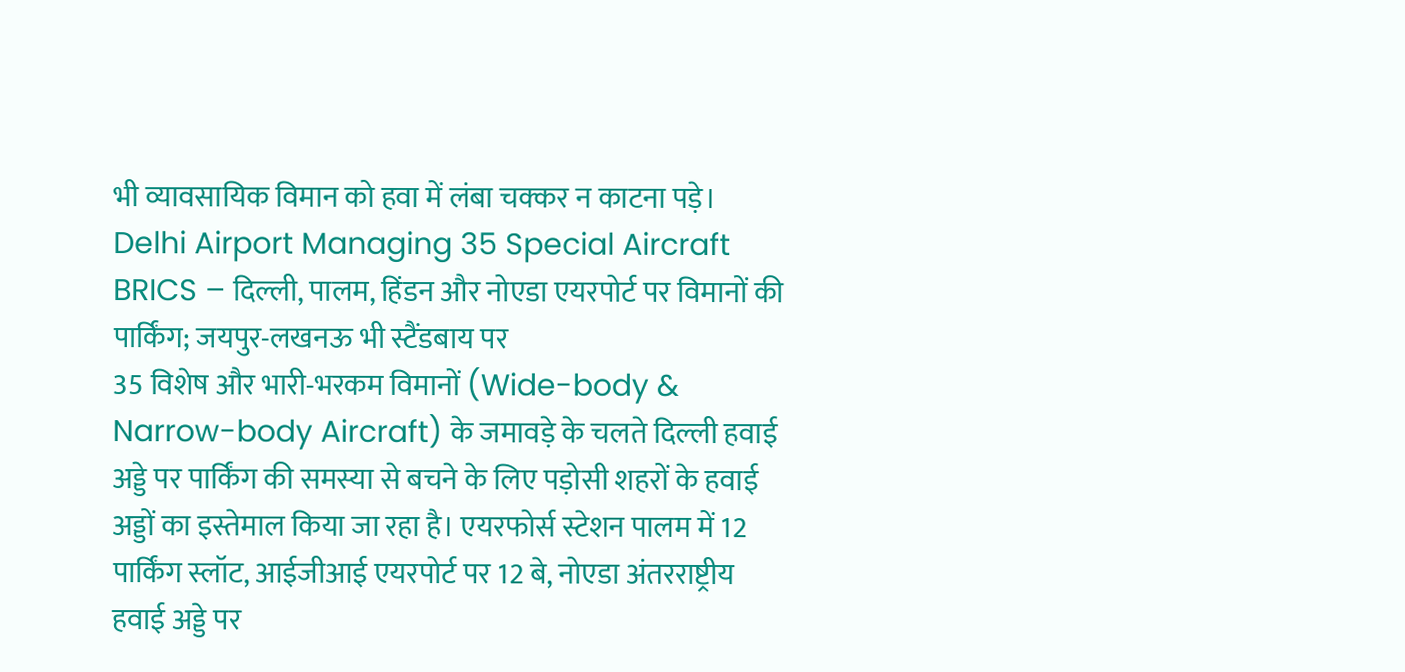भी व्यावसायिक विमान को हवा में लंबा चक्कर न काटना पड़े।
Delhi Airport Managing 35 Special Aircraft BRICS – दिल्ली, पालम, हिंडन और नोएडा एयरपोर्ट पर विमानों की पार्किंग; जयपुर-लखनऊ भी स्टैंडबाय पर
35 विशेष और भारी-भरकम विमानों (Wide-body & Narrow-body Aircraft) के जमावड़े के चलते दिल्ली हवाई अड्डे पर पार्किंग की समस्या से बचने के लिए पड़ोसी शहरों के हवाई अड्डों का इस्तेमाल किया जा रहा है। एयरफोर्स स्टेशन पालम में 12 पार्किंग स्लॉट, आईजीआई एयरपोर्ट पर 12 बे, नोएडा अंतरराष्ट्रीय हवाई अड्डे पर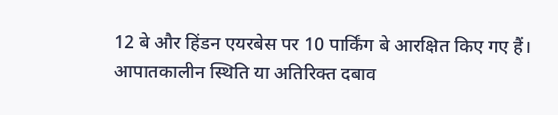12 बे और हिंडन एयरबेस पर 10 पार्किंग बे आरक्षित किए गए हैं। आपातकालीन स्थिति या अतिरिक्त दबाव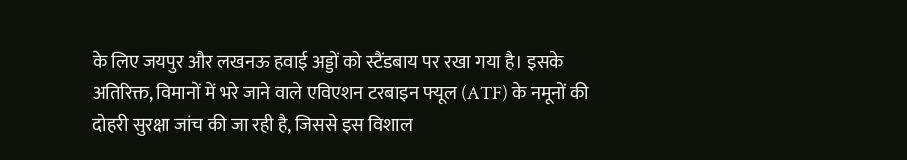के लिए जयपुर और लखनऊ हवाई अड्डों को स्टैंडबाय पर रखा गया है। इसके अतिरिक्त, विमानों में भरे जाने वाले एविएशन टरबाइन फ्यूल (ATF) के नमूनों की दोहरी सुरक्षा जांच की जा रही है, जिससे इस विशाल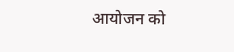आयोजन को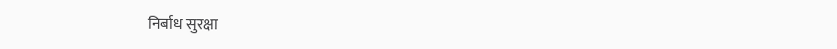निर्बाध सुरक्षा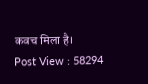कवच मिला है।
Post View : 58294